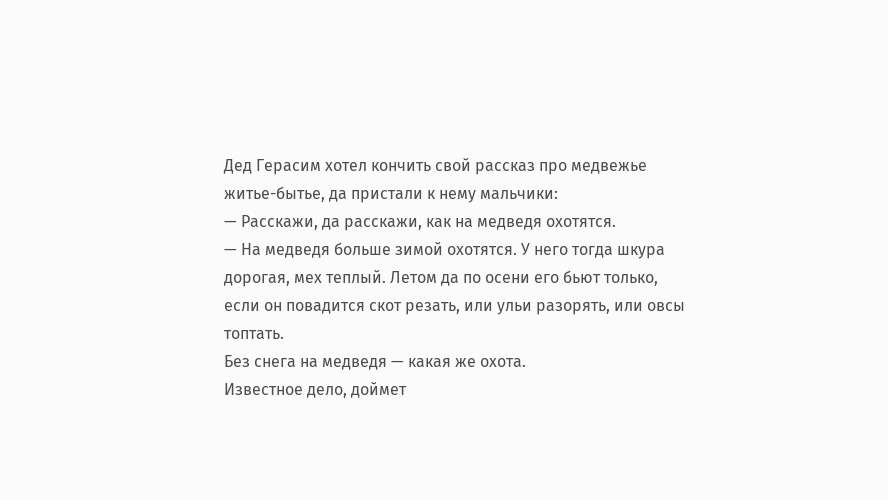Дед Герасим хотел кончить свой рассказ про медвежье житье-бытье, да пристали к нему мальчики:
— Расскажи, да расскажи, как на медведя охотятся.
— На медведя больше зимой охотятся. У него тогда шкура дорогая, мех теплый. Летом да по осени его бьют только, если он повадится скот резать, или ульи разорять, или овсы топтать.
Без снега на медведя — какая же охота.
Известное дело, доймет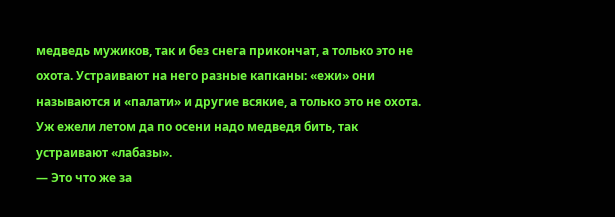медведь мужиков, так и без снега прикончат, а только это не охота. Устраивают на него разные капканы: «ежи» они называются и «палати» и другие всякие, а только это не охота. Уж ежели летом да по осени надо медведя бить, так устраивают «лабазы».
— Это что же за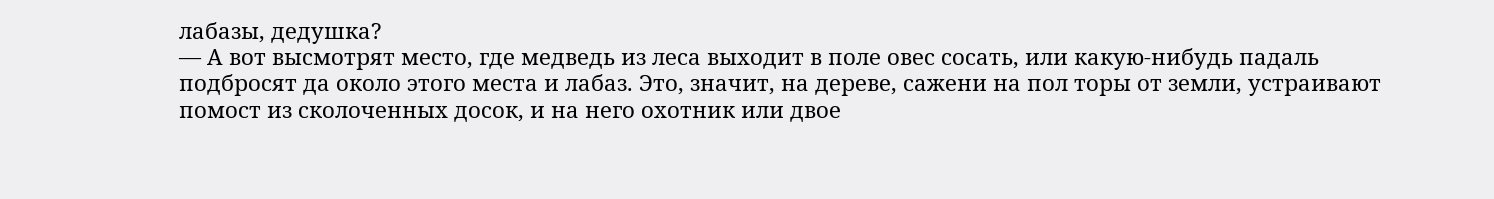лабазы, дедушка?
— А вот высмотрят место, где медведь из леса выходит в поле овес сосать, или какую-нибудь падаль подбросят да около этого места и лабаз. Это, значит, на дереве, сажени на пол торы от земли, устраивают помост из сколоченных досок, и на него охотник или двое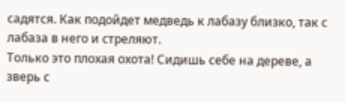садятся. Как подойдет медведь к лабазу близко, так с лабаза в него и стреляют.
Только это плохая охота! Сидишь себе на дереве, а зверь с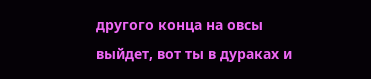другого конца на овсы выйдет, вот ты в дураках и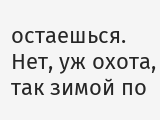остаешься. Нет, уж охота, так зимой по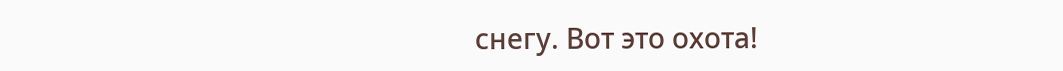снегу. Вот это охота!